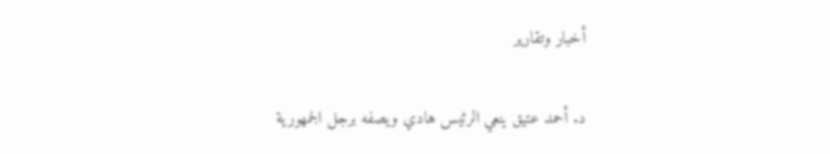أخبار وتقارير

د. أحمد عتيق ينعي الرئيس هادي ويصفه برجل الجمهورية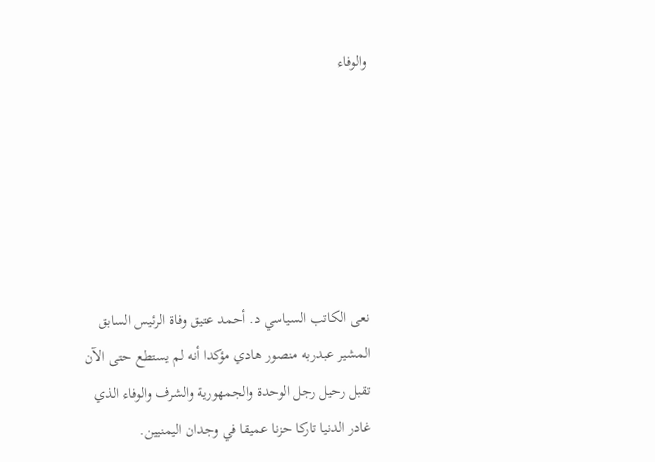والوفاء






نعى الكاتب السياسي د. أحمد عتيق وفاة الرئيس السابق المشير عبدربه منصور هادي مؤكدا أنه لم يستطع حتى الآن تقبل رحيل رجل الوحدة والجمهورية والشرف والوفاء الذي غادر الدنيا تاركا حزنا عميقا في وجدان اليمنيين.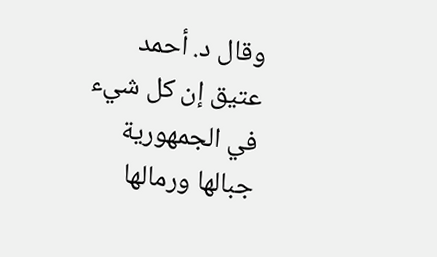وقال د. أحمد عتيق إن كل شيء في الجمهورية جبالها ورمالها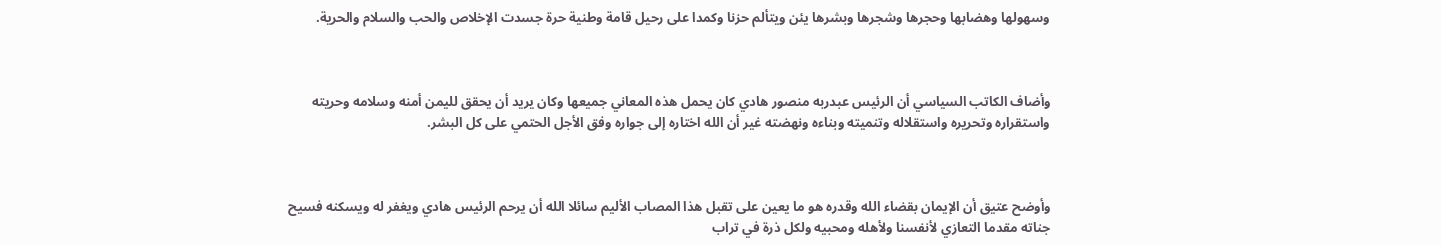وسهولها وهضابها وحجرها وشجرها وبشرها يئن ويتألم حزنا وكمدا على رحيل قامة وطنية حرة جسدت الإخلاص والحب والسلام والحرية.



وأضاف الكاتب السياسي أن الرئيس عبدربه منصور هادي كان يحمل هذه المعاني جميعها وكان يريد أن يحقق لليمن أمنه وسلامه وحريته واستقراره وتحريره واستقلاله وتنميته وبناءه ونهضته غير أن الله اختاره إلى جواره وفق الأجل الحتمي على كل البشر.



وأوضح عتيق أن الإيمان بقضاء الله وقدره هو ما يعين على تقبل هذا المصاب الأليم سائلا الله أن يرحم الرئيس هادي ويغفر له ويسكنه فسيح جناته مقدما التعازي لأنفسنا ولأهله ومحبيه ولكل ذرة في تراب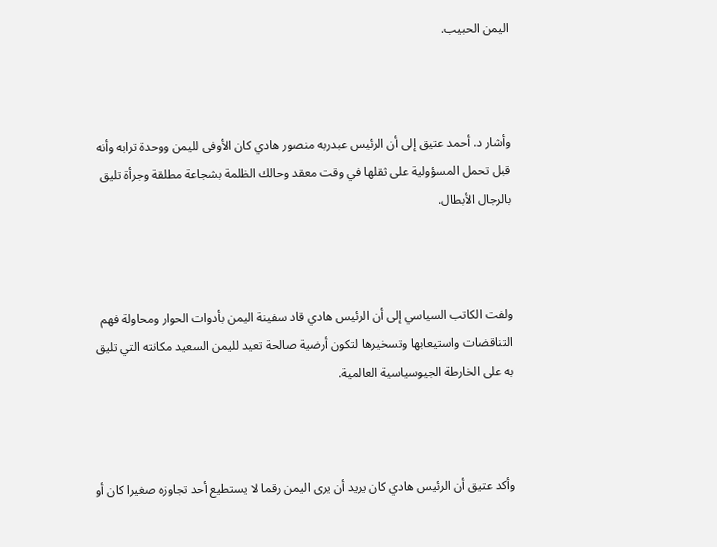اليمن الحبيب.



وأشار د. أحمد عتيق إلى أن الرئيس عبدربه منصور هادي كان الأوفى لليمن ووحدة ترابه وأنه قبل تحمل المسؤولية على ثقلها في وقت معقد وحالك الظلمة بشجاعة مطلقة وجرأة تليق بالرجال الأبطال.



ولفت الكاتب السياسي إلى أن الرئيس هادي قاد سفينة اليمن بأدوات الحوار ومحاولة فهم التناقضات واستيعابها وتسخيرها لتكون أرضية صالحة تعيد لليمن السعيد مكانته التي تليق به على الخارطة الجيوسياسية العالمية.



وأكد عتيق أن الرئيس هادي كان يريد أن يرى اليمن رقما لا يستطيع أحد تجاوزه صغيرا كان أو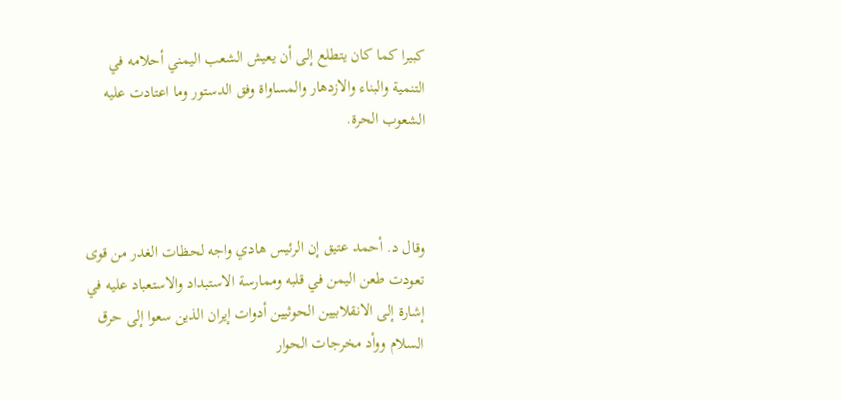كبيرا كما كان يتطلع إلى أن يعيش الشعب اليمني أحلامه في التنمية والبناء والازدهار والمساواة وفق الدستور وما اعتادت عليه الشعوب الحرة.



وقال د. أحمد عتيق إن الرئيس هادي واجه لحظات الغدر من قوى تعودت طعن اليمن في قلبه وممارسة الاستبداد والاستعباد عليه في إشارة إلى الانقلابيين الحوثيين أدوات إيران الذين سعوا إلى حرق السلام ووأد مخرجات الحوار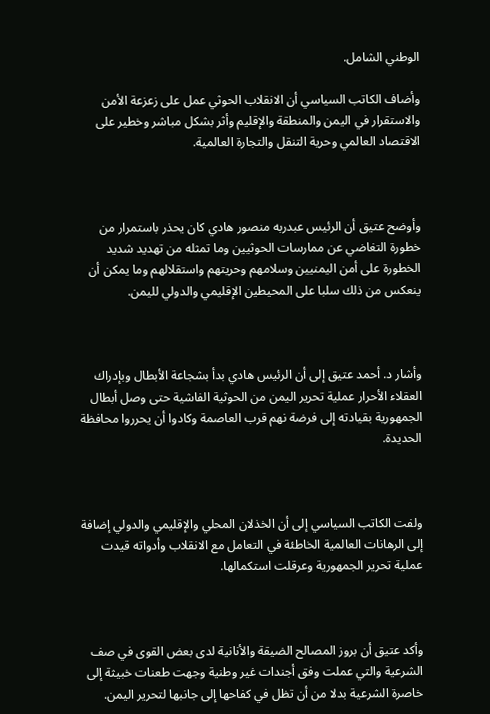الوطني الشامل.

وأضاف الكاتب السياسي أن الانقلاب الحوثي عمل على زعزعة الأمن والاستقرار في اليمن والمنطقة والإقليم وأثر بشكل مباشر وخطير على الاقتصاد العالمي وحرية التنقل والتجارة العالمية.



وأوضح عتيق أن الرئيس عبدربه منصور هادي كان يحذر باستمرار من خطورة التغاضي عن ممارسات الحوثيين وما تمثله من تهديد شديد الخطورة على أمن اليمنيين وسلامهم وحريتهم واستقلالهم وما يمكن أن ينعكس من ذلك سلبا على المحيطين الإقليمي والدولي لليمن.



وأشار د. أحمد عتيق إلى أن الرئيس هادي بدأ بشجاعة الأبطال وبإدراك العقلاء الأحرار عملية تحرير اليمن من الحوثية الفاشية حتى وصل أبطال الجمهورية بقيادته إلى فرضة نهم قرب العاصمة وكادوا أن يحرروا محافظة الحديدة.



ولفت الكاتب السياسي إلى أن الخذلان المحلي والإقليمي والدولي إضافة إلى الرهانات العالمية الخاطئة في التعامل مع الانقلاب وأدواته قيدت عملية تحرير الجمهورية وعرقلت استكمالها.



وأكد عتيق أن بروز المصالح الضيقة والأنانية لدى بعض القوى في صف الشرعية والتي عملت وفق أجندات غير وطنية وجهت طعنات خبيثة إلى خاصرة الشرعية بدلا من أن تظل في كفاحها إلى جانبها لتحرير اليمن.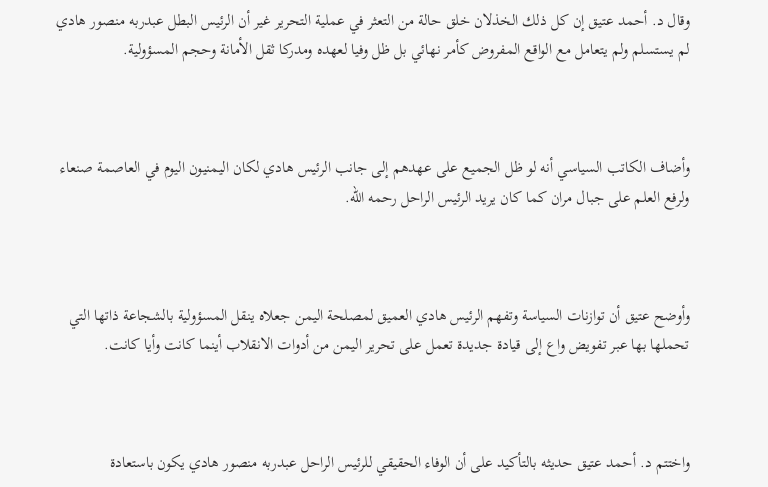وقال د. أحمد عتيق إن كل ذلك الخذلان خلق حالة من التعثر في عملية التحرير غير أن الرئيس البطل عبدربه منصور هادي لم يستسلم ولم يتعامل مع الواقع المفروض كأمر نهائي بل ظل وفيا لعهده ومدركا ثقل الأمانة وحجم المسؤولية.



وأضاف الكاتب السياسي أنه لو ظل الجميع على عهدهم إلى جانب الرئيس هادي لكان اليمنيون اليوم في العاصمة صنعاء ولرفع العلم على جبال مران كما كان يريد الرئيس الراحل رحمه الله.



وأوضح عتيق أن توازنات السياسة وتفهم الرئيس هادي العميق لمصلحة اليمن جعلاه ينقل المسؤولية بالشجاعة ذاتها التي تحملها بها عبر تفويض واع إلى قيادة جديدة تعمل على تحرير اليمن من أدوات الانقلاب أينما كانت وأيا كانت.



واختتم د. أحمد عتيق حديثه بالتأكيد على أن الوفاء الحقيقي للرئيس الراحل عبدربه منصور هادي يكون باستعادة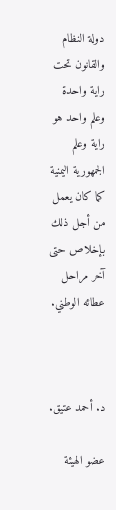دولة النظام والقانون تحت راية واحدة وعلم واحد هو راية وعلم الجمهورية اليمنية كما كان يعمل من أجل ذلك بإخلاص حتى آخر مراحل عطائه الوطني.



د. أحمد عتيق.

عضو الهيئة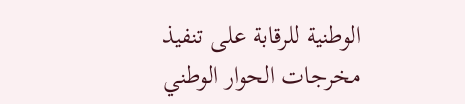الوطنية للرقابة على تنفيذ مخرجات الحوار الوطني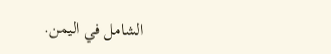الشامل في اليمن.